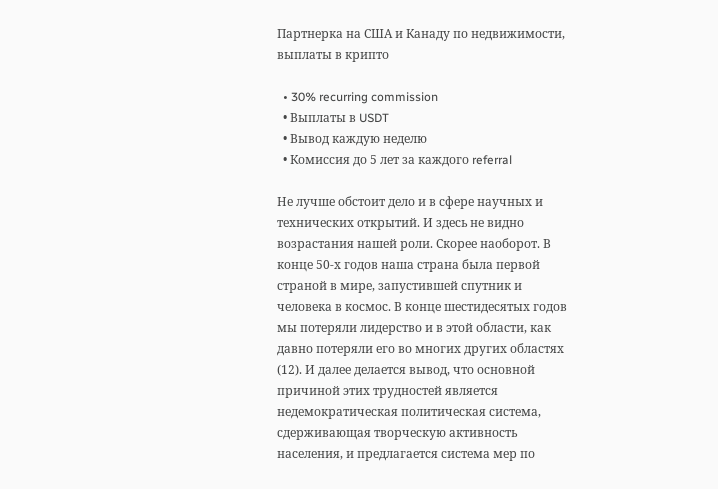Партнерка на США и Канаду по недвижимости, выплаты в крипто

  • 30% recurring commission
  • Выплаты в USDT
  • Вывод каждую неделю
  • Комиссия до 5 лет за каждого referral

Не лучше обстоит дело и в сфере научных и технических открытий. И здесь не видно возрастания нашей роли. Скорее наоборот. В конце 50-х годов наша страна была первой страной в мире, запустившей спутник и человека в космос. В конце шестидесятых годов мы потеряли лидерство и в этой области, как давно потеряли его во многих других областях (12). И далее делается вывод, что основной причиной этих трудностей является недемократическая политическая система, сдерживающая творческую активность населения, и предлагается система мер по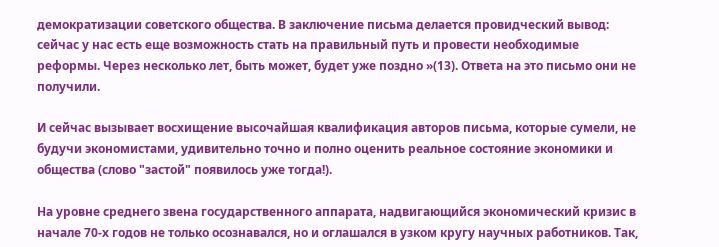демократизации советского общества. В заключение письма делается провидческий вывод: сейчас у нас есть еще возможность стать на правильный путь и провести необходимые реформы. Через несколько лет, быть может, будет уже поздно »(13). Ответа на это письмо они не получили.

И сейчас вызывает восхищение высочайшая квалификация авторов письма, которые сумели, не будучи экономистами, удивительно точно и полно оценить реальное состояние экономики и общества (слово "застой" появилось уже тогда!).

На уровне среднего звена государственного аппарата, надвигающийся экономический кризис в начале 70-х годов не только осознавался, но и оглашался в узком кругу научных работников. Так,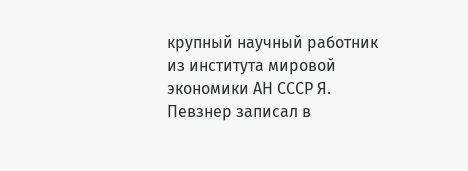крупный научный работник из института мировой экономики АН СССР Я. Певзнер записал в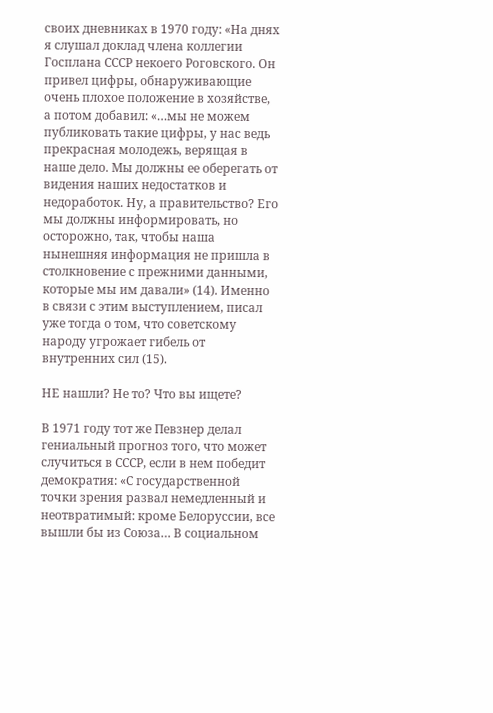своих дневниках в 1970 году: «На днях я слушал доклад члена коллегии Госплана СССР некоего Роговского. Он привел цифры, обнаруживающие очень плохое положение в хозяйстве, а потом добавил: «…мы не можем публиковать такие цифры, у нас ведь прекрасная молодежь, верящая в наше дело. Мы должны ее оберегать от видения наших недостатков и недоработок. Ну, а правительство? Его мы должны информировать, но осторожно, так, чтобы наша нынешняя информация не пришла в столкновение с прежними данными, которые мы им давали» (14). Именно в связи с этим выступлением, писал уже тогда о том, что советскому народу угрожает гибель от внутренних сил (15).

НЕ нашли? Не то? Что вы ищете?

В 1971 году тот же Певзнер делал гениальный прогноз того, что может случиться в СССР, если в нем победит демократия: «С государственной точки зрения развал немедленный и неотвратимый: кроме Белоруссии, все вышли бы из Союза… В социальном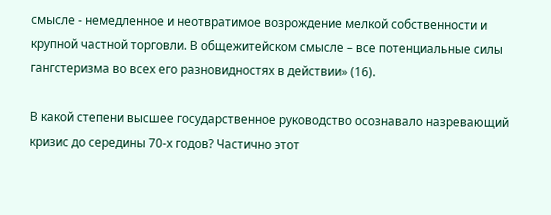смысле - немедленное и неотвратимое возрождение мелкой собственности и крупной частной торговли. В общежитейском смысле – все потенциальные силы гангстеризма во всех его разновидностях в действии» (16).

В какой степени высшее государственное руководство осознавало назревающий кризис до середины 70-х годов? Частично этот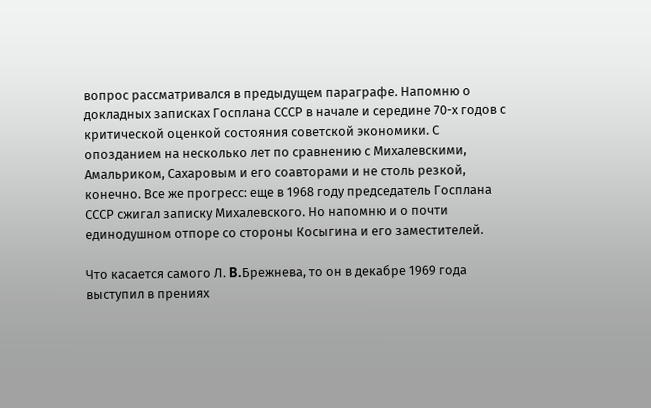вопрос рассматривался в предыдущем параграфе. Напомню о докладных записках Госплана СССР в начале и середине 70-х годов с критической оценкой состояния советской экономики. С опозданием на несколько лет по сравнению с Михалевскими, Амальриком, Сахаровым и его соавторами и не столь резкой, конечно. Все же прогресс: еще в 1968 году председатель Госплана СССР сжигал записку Михалевского. Но напомню и о почти единодушном отпоре со стороны Косыгина и его заместителей.

Что касается самого Л. B.Брежнева, то он в декабре 1969 года выступил в прениях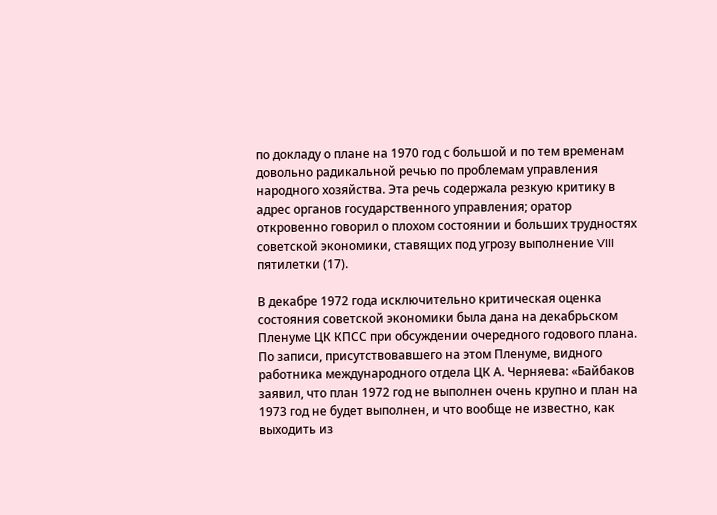по докладу о плане на 1970 год с большой и по тем временам довольно радикальной речью по проблемам управления народного хозяйства. Эта речь содержала резкую критику в адрес органов государственного управления; оратор откровенно говорил о плохом состоянии и больших трудностях советской экономики, ставящих под угрозу выполнение VIII пятилетки (17).

В декабре 1972 года исключительно критическая оценка состояния советской экономики была дана на декабрьском Пленуме ЦК КПСС при обсуждении очередного годового плана. По записи, присутствовавшего на этом Пленуме, видного работника международного отдела ЦК А. Черняева: «Байбаков заявил, что план 1972 год не выполнен очень крупно и план на 1973 год не будет выполнен, и что вообще не известно, как выходить из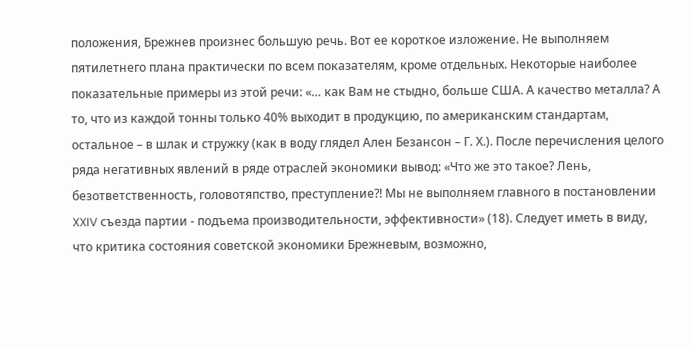положения, Брежнев произнес большую речь. Вот ее короткое изложение. Не выполняем пятилетнего плана практически по всем показателям, кроме отдельных. Некоторые наиболее показательные примеры из этой речи: «… как Вам не стыдно, больше США. А качество металла? А то, что из каждой тонны только 40% выходит в продукцию, по американским стандартам, остальное – в шлак и стружку (как в воду глядел Ален Безансон – Г. Х.). После перечисления целого ряда негативных явлений в ряде отраслей экономики вывод: «Что же это такое? Лень, безответственность, головотяпство, преступление?! Мы не выполняем главного в постановлении XXIV съезда партии - подъема производительности, эффективности» (18). Следует иметь в виду, что критика состояния советской экономики Брежневым, возможно,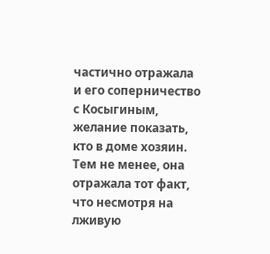частично отражала и его соперничество с Косыгиным, желание показать, кто в доме хозяин. Тем не менее, она отражала тот факт, что несмотря на лживую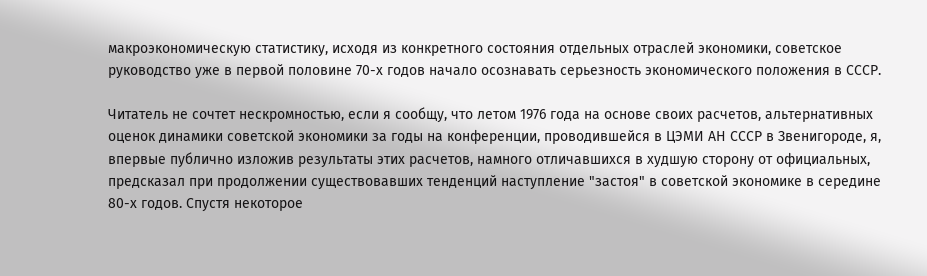макроэкономическую статистику, исходя из конкретного состояния отдельных отраслей экономики, советское руководство уже в первой половине 70-х годов начало осознавать серьезность экономического положения в СССР.

Читатель не сочтет нескромностью, если я сообщу, что летом 1976 года на основе своих расчетов, альтернативных оценок динамики советской экономики за годы на конференции, проводившейся в ЦЭМИ АН СССР в Звенигороде, я, впервые публично изложив результаты этих расчетов, намного отличавшихся в худшую сторону от официальных, предсказал при продолжении существовавших тенденций наступление "застоя" в советской экономике в середине 80-х годов. Спустя некоторое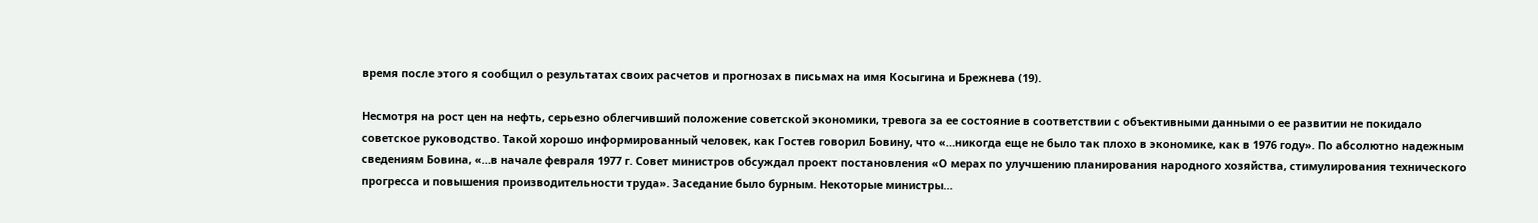время после этого я сообщил о результатах своих расчетов и прогнозах в письмах на имя Косыгина и Брежнева (19).

Несмотря на рост цен на нефть, серьезно облегчивший положение советской экономики, тревога за ее состояние в соответствии с объективными данными о ее развитии не покидало советское руководство. Такой хорошо информированный человек, как Гостев говорил Бовину, что «…никогда еще не было так плохо в экономике, как в 1976 году». По абсолютно надежным сведениям Бовина, «…в начале февраля 1977 г. Совет министров обсуждал проект постановления «О мерах по улучшению планирования народного хозяйства, стимулирования технического прогресса и повышения производительности труда». Заседание было бурным. Некоторые министры…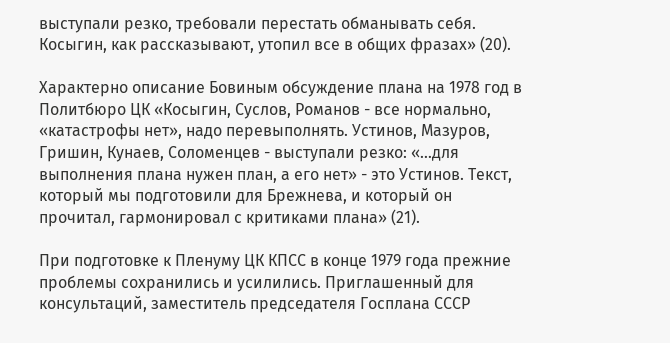выступали резко, требовали перестать обманывать себя. Косыгин, как рассказывают, утопил все в общих фразах» (20).

Характерно описание Бовиным обсуждение плана на 1978 год в Политбюро ЦК «Косыгин, Суслов, Романов - все нормально, «катастрофы нет», надо перевыполнять. Устинов, Мазуров, Гришин, Кунаев, Соломенцев - выступали резко: «…для выполнения плана нужен план, а его нет» - это Устинов. Текст, который мы подготовили для Брежнева, и который он прочитал, гармонировал с критиками плана» (21).

При подготовке к Пленуму ЦК КПСС в конце 1979 года прежние проблемы сохранились и усилились. Приглашенный для консультаций, заместитель председателя Госплана СССР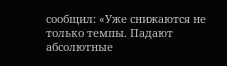сообщил: «Уже снижаются не только темпы. Падают абсолютные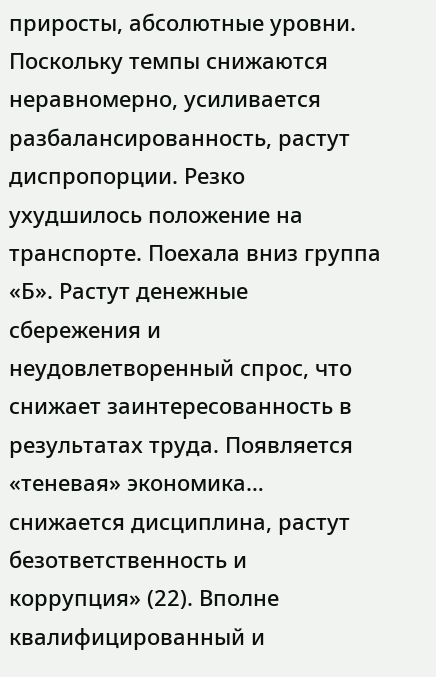приросты, абсолютные уровни. Поскольку темпы снижаются неравномерно, усиливается разбалансированность, растут диспропорции. Резко ухудшилось положение на транспорте. Поехала вниз группа «Б». Растут денежные сбережения и неудовлетворенный спрос, что снижает заинтересованность в результатах труда. Появляется «теневая» экономика… снижается дисциплина, растут безответственность и коррупция» (22). Вполне квалифицированный и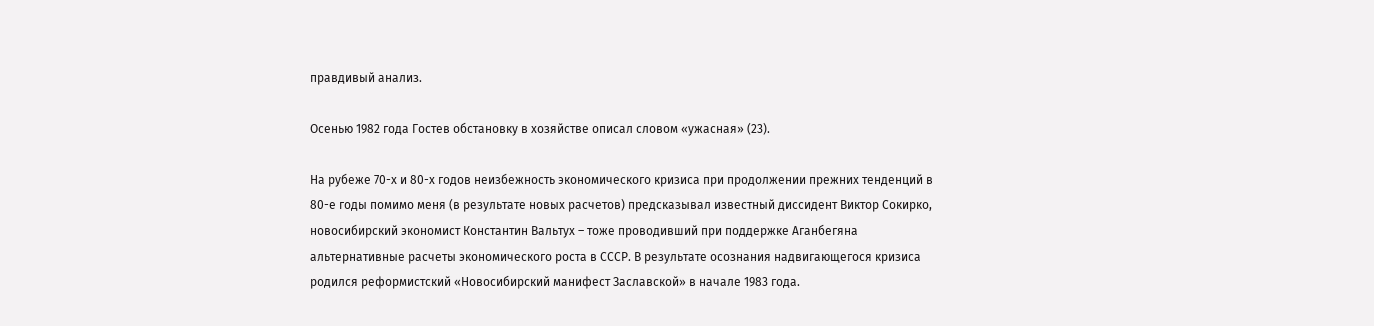правдивый анализ.

Осенью 1982 года Гостев обстановку в хозяйстве описал словом «ужасная» (23).

На рубеже 70-х и 80-х годов неизбежность экономического кризиса при продолжении прежних тенденций в 80-е годы помимо меня (в результате новых расчетов) предсказывал известный диссидент Виктор Сокирко, новосибирский экономист Константин Вальтух – тоже проводивший при поддержке Аганбегяна альтернативные расчеты экономического роста в СССР. В результате осознания надвигающегося кризиса родился реформистский «Новосибирский манифест Заславской» в начале 1983 года.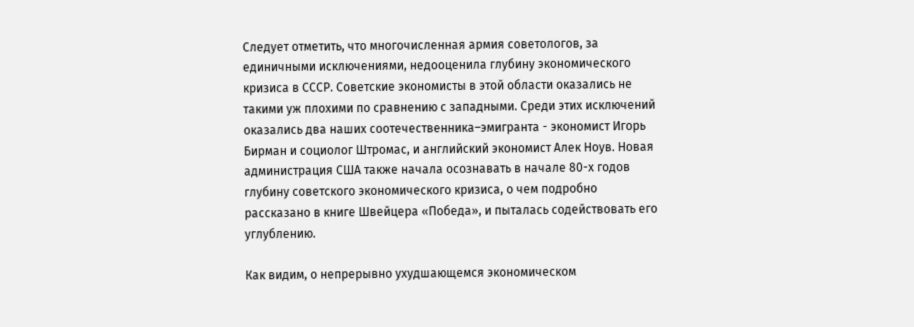Следует отметить, что многочисленная армия советологов, за единичными исключениями, недооценила глубину экономического кризиса в СССР. Советские экономисты в этой области оказались не такими уж плохими по сравнению с западными. Среди этих исключений оказались два наших соотечественника–эмигранта - экономист Игорь Бирман и социолог Штромас, и английский экономист Алек Ноув. Новая администрация США также начала осознавать в начале 80-х годов глубину советского экономического кризиса, о чем подробно рассказано в книге Швейцера «Победа», и пыталась содействовать его углублению.

Как видим, о непрерывно ухудшающемся экономическом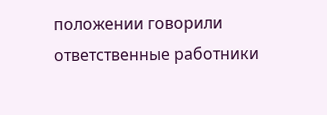положении говорили ответственные работники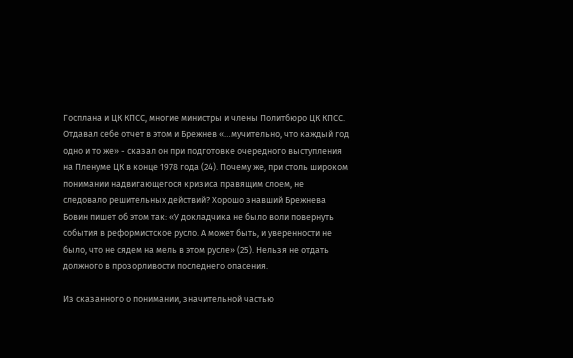Госплана и ЦК КПСС, многие министры и члены Политбюро ЦК КПСС. Отдавал себе отчет в этом и Брежнев «…мучительно, что каждый год одно и то же» - сказал он при подготовке очередного выступления на Пленуме ЦК в конце 1978 года (24). Почему же, при столь широком понимании надвигающегося кризиса правящим слоем, не следовало решительных действий? Хорошо знавший Брежнева Бовин пишет об этом так: «У докладчика не было воли повернуть события в реформистское русло. А может быть, и уверенности не было, что не сядем на мель в этом русле» (25). Нельзя не отдать должного в прозорливости последнего опасения.

Из сказанного о понимании, значительной частью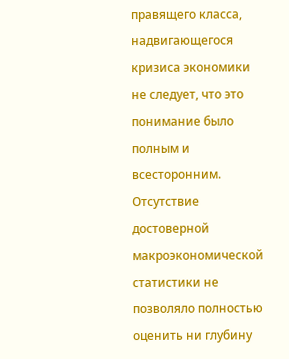правящего класса, надвигающегося кризиса экономики не следует, что это понимание было полным и всесторонним. Отсутствие достоверной макроэкономической статистики не позволяло полностью оценить ни глубину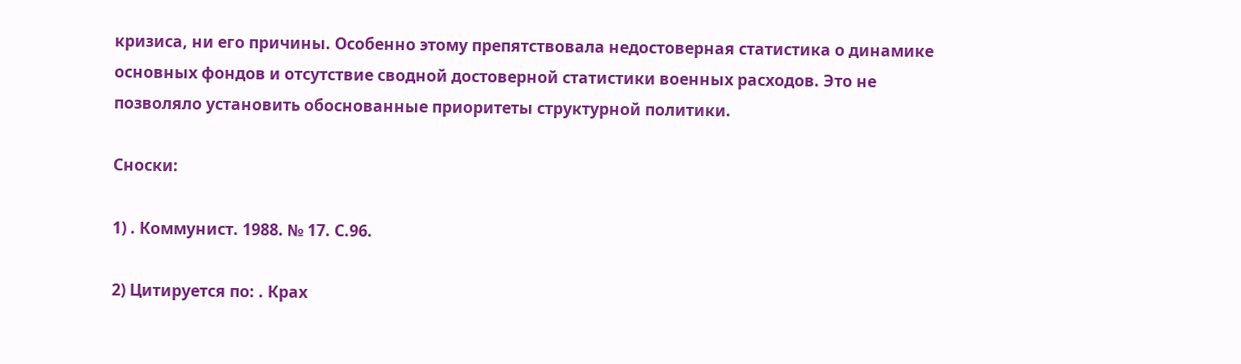кризиса, ни его причины. Особенно этому препятствовала недостоверная статистика о динамике основных фондов и отсутствие сводной достоверной статистики военных расходов. Это не позволяло установить обоснованные приоритеты структурной политики.

Сноски:

1) . Коммунист. 1988. № 17. С.96.

2) Цитируется по: . Крах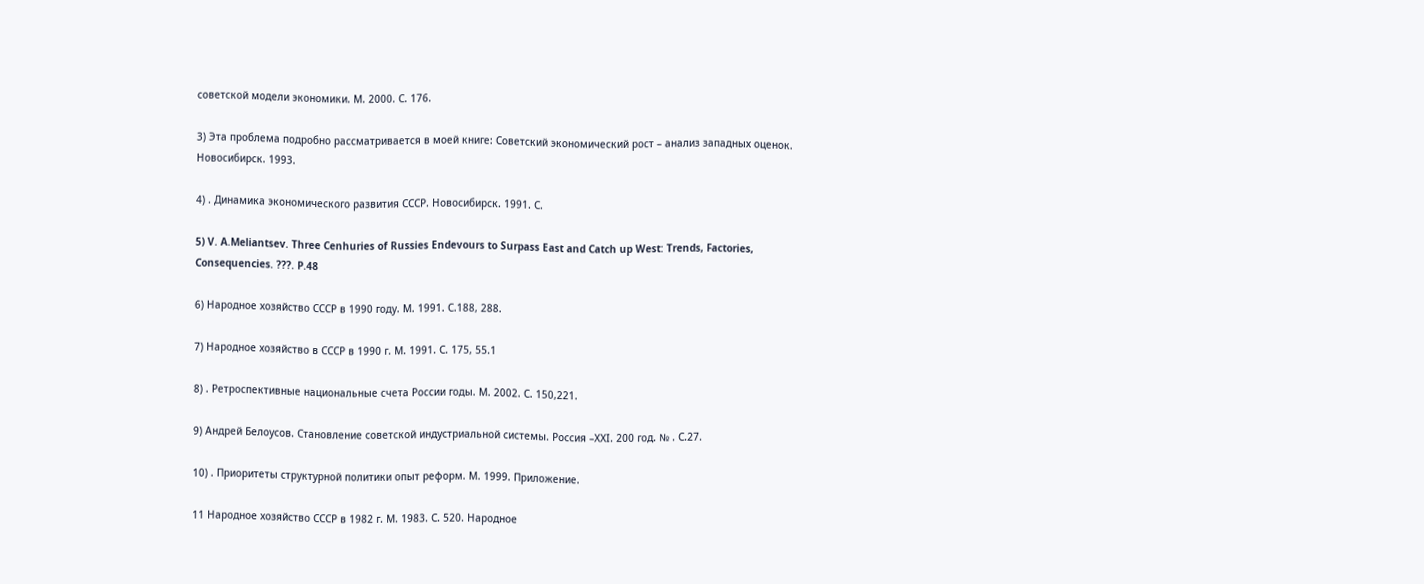советской модели экономики. М. 2000. С. 176.

3) Эта проблема подробно рассматривается в моей книге: Советский экономический рост – анализ западных оценок. Новосибирск. 1993.

4) . Динамика экономического развития СССР. Новосибирск. 1991. С.

5) V. A.Meliantsev. Three Cenhuries of Russies Endevours to Surpass East and Catch up West: Trends, Factories, Consequencies. ???. P.48

6) Народное хозяйство СССР в 1990 году. М. 1991. С.188, 288.

7) Народное хозяйство в СССР в 1990 г. М. 1991. С. 175, 55.1

8) . Ретроспективные национальные счета России годы. М. 2002. С. 150,221.

9) Андрей Белоусов. Становление советской индустриальной системы. Россия –ХХI. 200 год. № . С.27.

10) . Приоритеты структурной политики опыт реформ. М. 1999. Приложение.

11 Народное хозяйство СССР в 1982 г. М. 1983. С. 520. Народное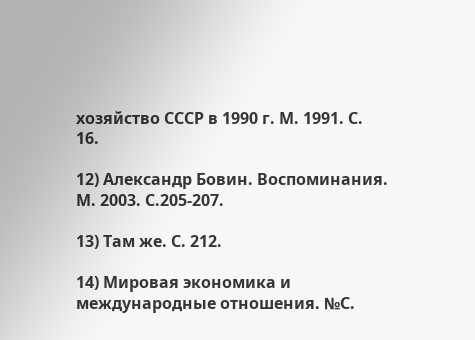хозяйство СССР в 1990 г. М. 1991. С. 16.

12) Александр Бовин. Воспоминания. М. 2003. С.205-207.

13) Там же. С. 212.

14) Мировая экономика и международные отношения. №С.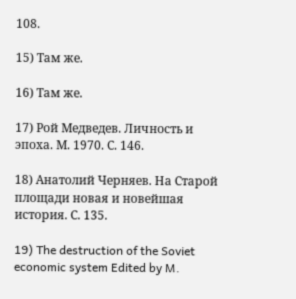108.

15) Там же.

16) Там же.

17) Рой Медведев. Личность и эпоха. М. 1970. С. 146.

18) Анатолий Черняев. На Старой площади новая и новейшая история. С. 135.

19) The destruction of the Soviet economic system Edited by M.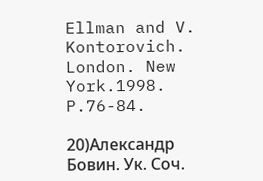Ellman and V. Kontorovich. London. New York.1998. P.76-84.

20)Александр Бовин. Ук. Соч.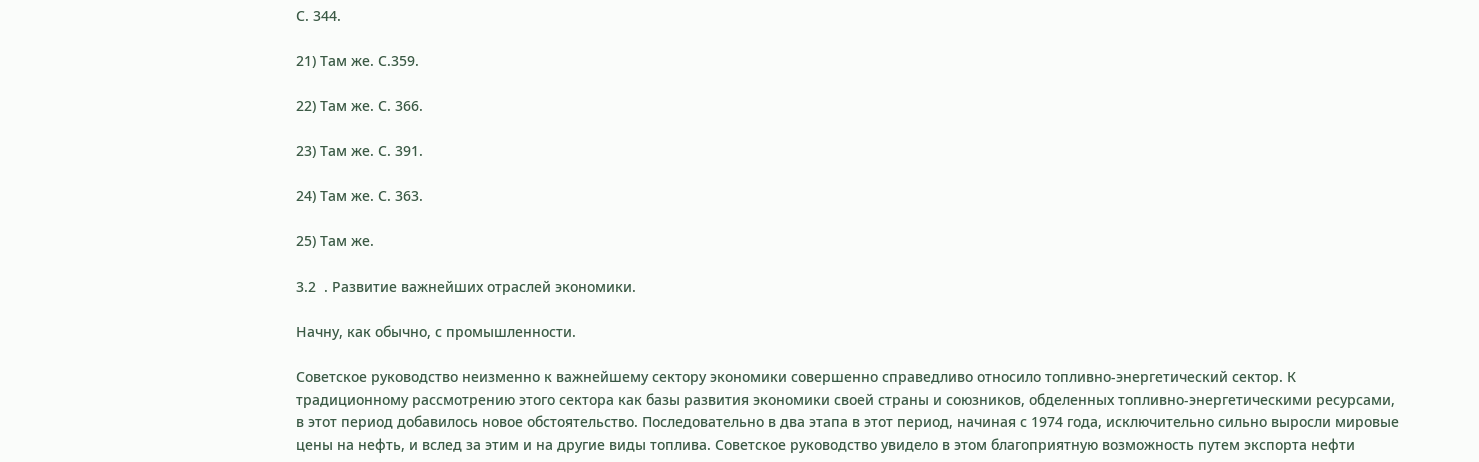С. 344.

21) Там же. С.359.

22) Там же. С. 366.

23) Там же. С. 391.

24) Там же. С. 363.

25) Там же.

3.2  . Развитие важнейших отраслей экономики.

Начну, как обычно, с промышленности.

Советское руководство неизменно к важнейшему сектору экономики совершенно справедливо относило топливно-энергетический сектор. К традиционному рассмотрению этого сектора как базы развития экономики своей страны и союзников, обделенных топливно-энергетическими ресурсами, в этот период добавилось новое обстоятельство. Последовательно в два этапа в этот период, начиная с 1974 года, исключительно сильно выросли мировые цены на нефть, и вслед за этим и на другие виды топлива. Советское руководство увидело в этом благоприятную возможность путем экспорта нефти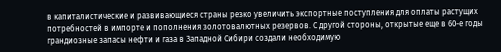в капиталистические и развивающиеся страны резко увеличить экспортные поступления для оплаты растущих потребностей в импорте и пополнения золотовалютных резервов. С другой стороны, открытые еще в 60-е годы грандиозные запасы нефти и газа в Западной Сибири создали необходимую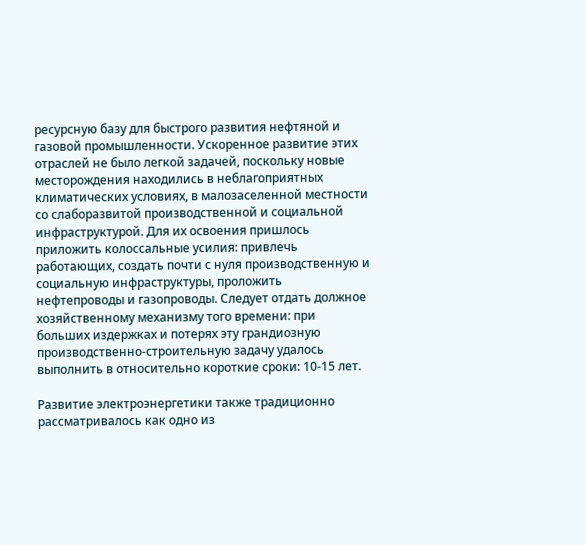ресурсную базу для быстрого развития нефтяной и газовой промышленности. Ускоренное развитие этих отраслей не было легкой задачей, поскольку новые месторождения находились в неблагоприятных климатических условиях, в малозаселенной местности со слаборазвитой производственной и социальной инфраструктурой. Для их освоения пришлось приложить колоссальные усилия: привлечь работающих, создать почти с нуля производственную и социальную инфраструктуры, проложить нефтепроводы и газопроводы. Следует отдать должное хозяйственному механизму того времени: при больших издержках и потерях эту грандиозную производственно-строительную задачу удалось выполнить в относительно короткие сроки: 10-15 лет.

Развитие электроэнергетики также традиционно рассматривалось как одно из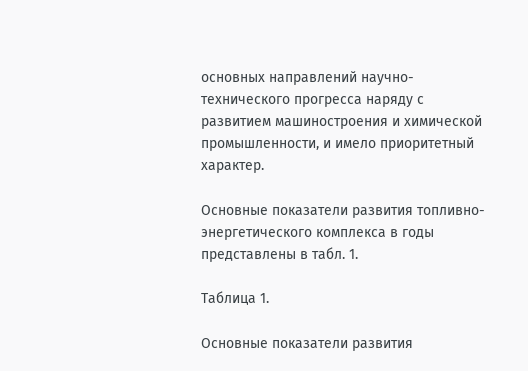основных направлений научно-технического прогресса наряду с развитием машиностроения и химической промышленности, и имело приоритетный характер.

Основные показатели развития топливно-энергетического комплекса в годы представлены в табл. 1.

Таблица 1.

Основные показатели развития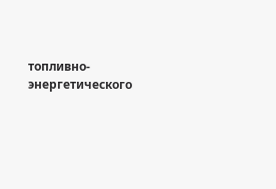топливно-энергетического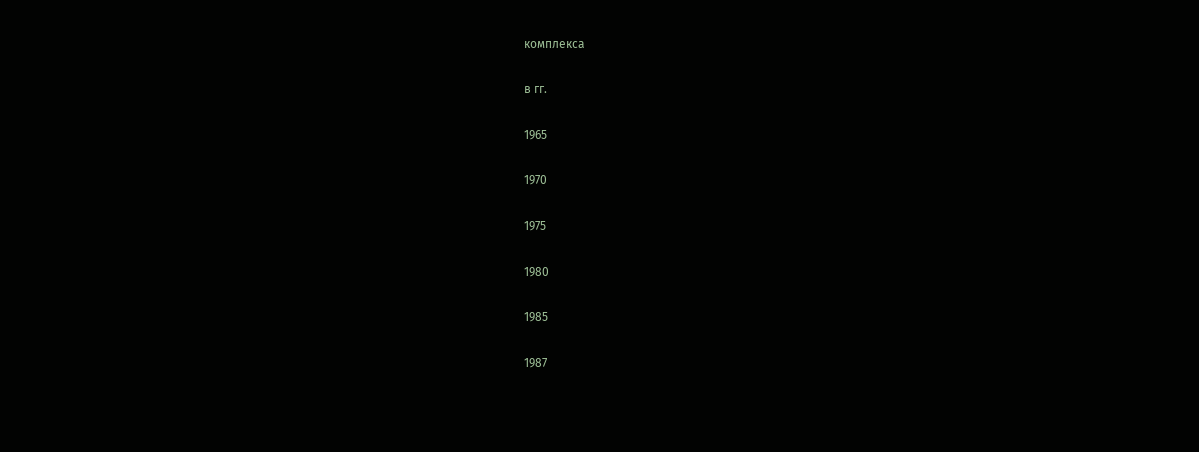комплекса

в гг.

1965

1970

1975

1980

1985

1987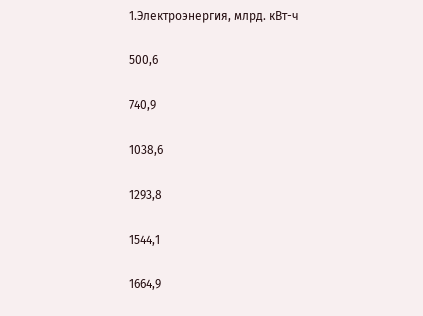1.Электроэнергия, млрд. кВт-ч

500,6

740,9

1038,6

1293,8

1544,1

1664,9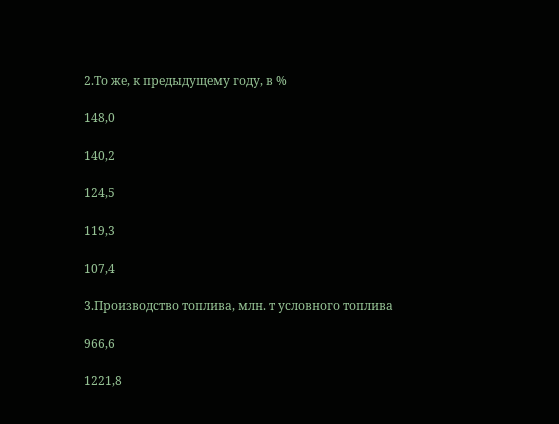2.То же, к предыдущему году, в %

148,0

140,2

124,5

119,3

107,4

3.Производство топлива, млн. т условного топлива

966,6

1221,8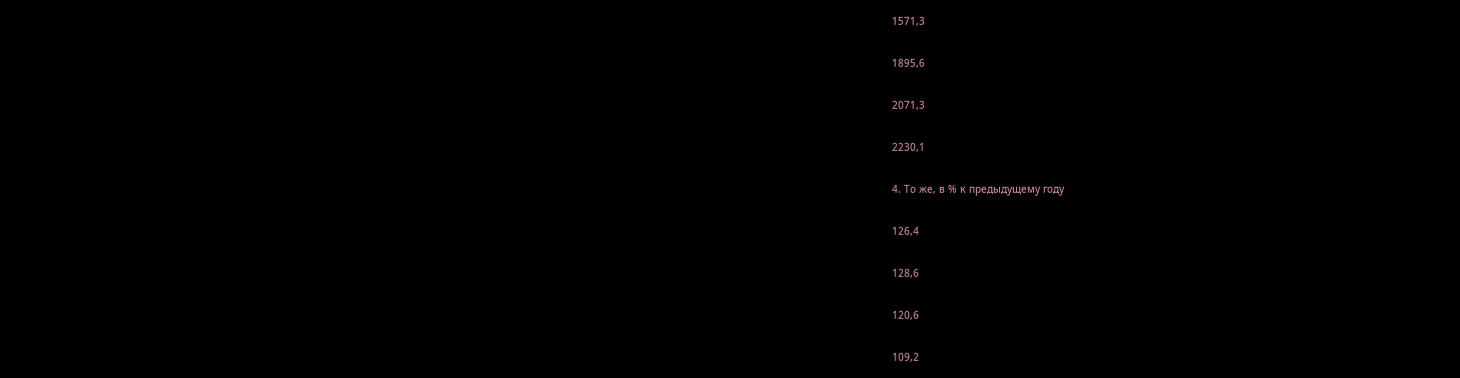1571,3

1895,6

2071,3

2230,1

4. То же, в % к предыдущему году

126,4

128,6

120,6

109,2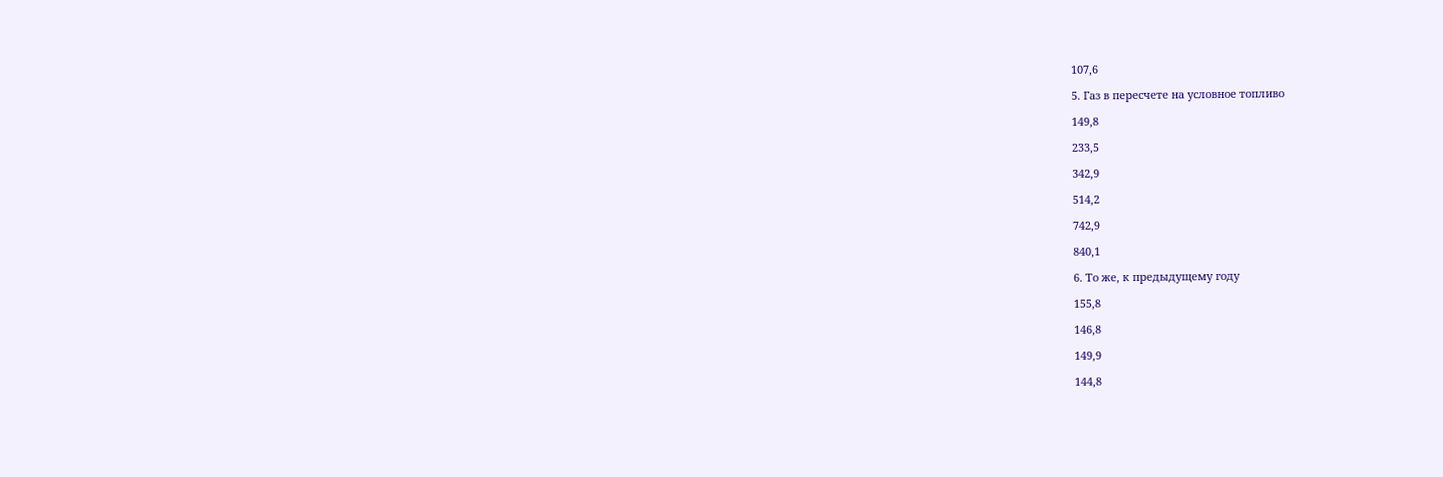107,6

5. Газ в пересчете на условное топливо

149,8

233,5

342,9

514,2

742,9

840,1

6. То же, к предыдущему году

155,8

146,8

149,9

144,8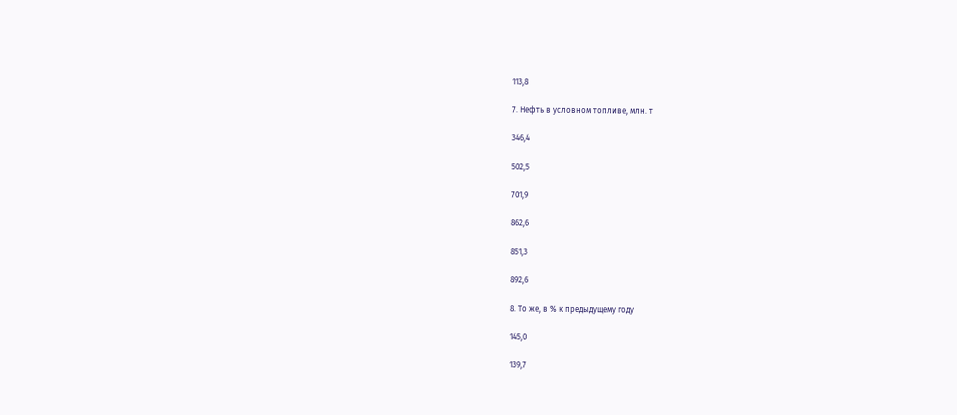113,8

7. Нефть в условном топливе, млн. т

346,4

502,5

701,9

862,6

851,3

892,6

8. То же, в % к предыдущему году

145,0

139,7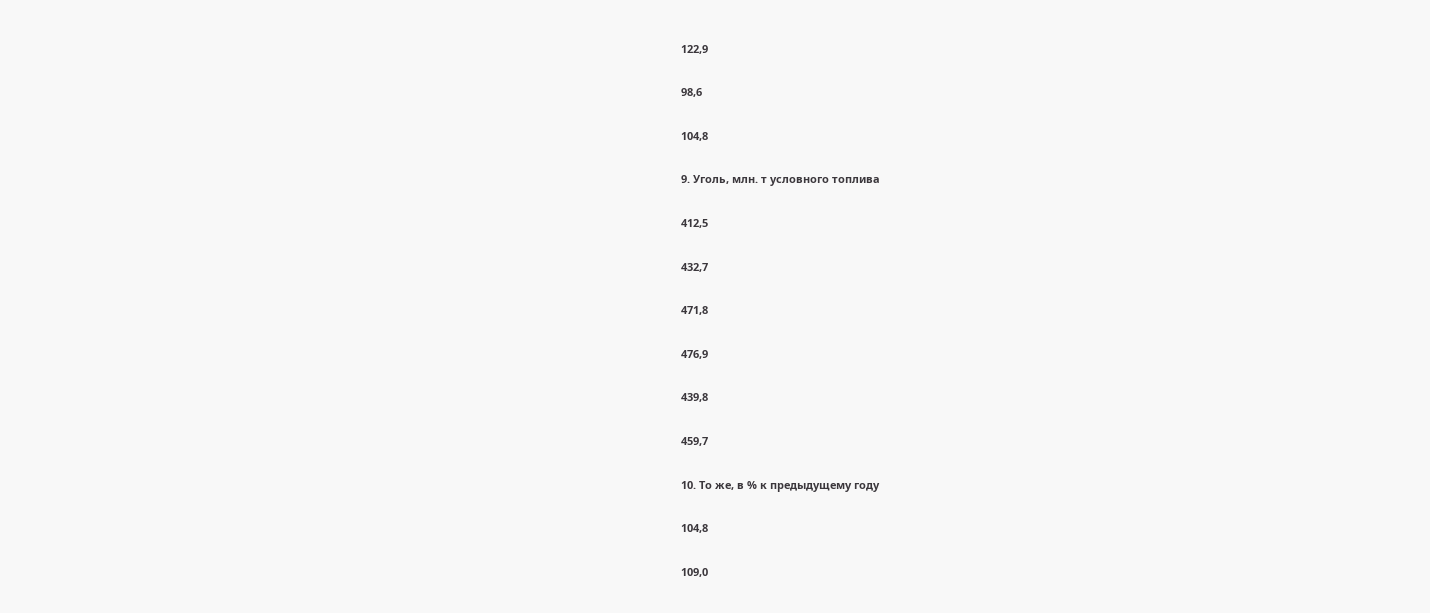122,9

98,6

104,8

9. Уголь, млн. т условного топлива

412,5

432,7

471,8

476,9

439,8

459,7

10. То же, в % к предыдущему году

104,8

109,0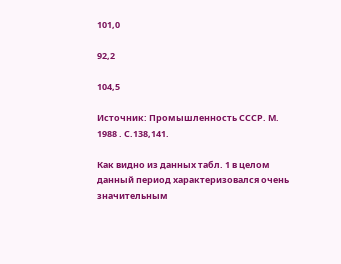101,0

92,2

104,5

Источник: Промышленность СССР. М. 1988 . С.138,141.

Как видно из данных табл. 1 в целом данный период характеризовался очень значительным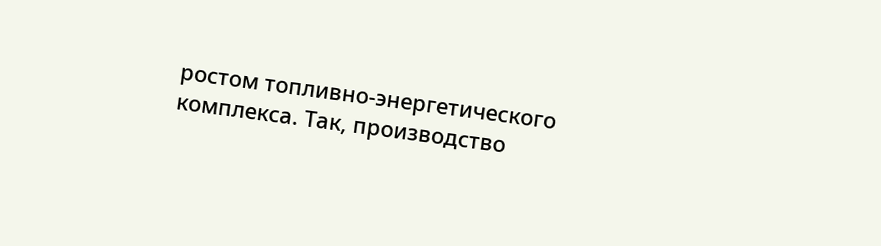ростом топливно-энергетического комплекса. Так, производство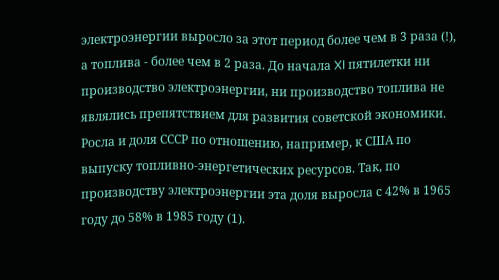электроэнергии выросло за этот период более чем в 3 раза (!), а топлива - более чем в 2 раза. До начала XI пятилетки ни производство электроэнергии, ни производство топлива не являлись препятствием для развития советской экономики. Росла и доля СССР по отношению, например, к США по выпуску топливно-энергетических ресурсов. Так, по производству электроэнергии эта доля выросла с 42% в 1965 году до 58% в 1985 году (1).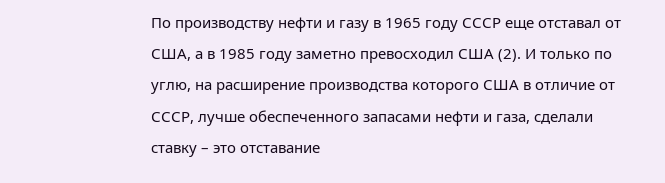По производству нефти и газу в 1965 году СССР еще отставал от США, а в 1985 году заметно превосходил США (2). И только по углю, на расширение производства которого США в отличие от СССР, лучше обеспеченного запасами нефти и газа, сделали ставку – это отставание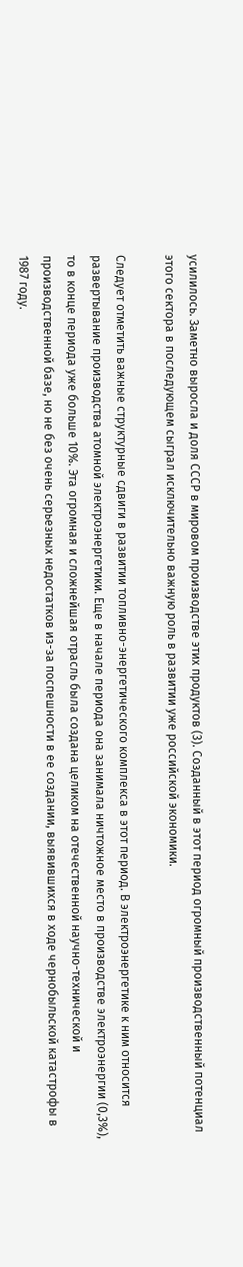усилилось. Заметно выросла и доля СССР в мировом производстве этих продуктов (3). Созданный в этот период огромный производственный потенциал этого сектора в последующем сыграл исключительно важную роль в развитии уже российской экономики.

Следует отметить важные структурные сдвиги в развитии топливно-энергетического комплекса в этот период. В электроэнергетике к ним относится развертывание производства атомной электроэнергетики. Еще в начале периода она занимала ничтожное место в производстве электроэнергии (0,3%), то в конце периода уже больше 10%. Эта огромная и сложнейшая отрасль была создана целиком на отечественной научно-технической и производственной базе, но не без очень серьезных недостатков из-за поспешности в ее создании, выявившихся в ходе чернобыльской катастрофы в 1987 году.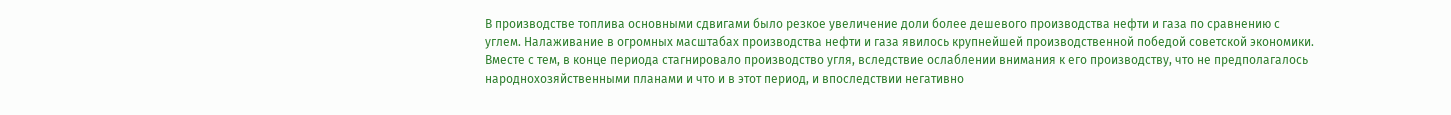В производстве топлива основными сдвигами было резкое увеличение доли более дешевого производства нефти и газа по сравнению с углем. Налаживание в огромных масштабах производства нефти и газа явилось крупнейшей производственной победой советской экономики. Вместе с тем, в конце периода стагнировало производство угля, вследствие ослаблении внимания к его производству, что не предполагалось народнохозяйственными планами и что и в этот период, и впоследствии негативно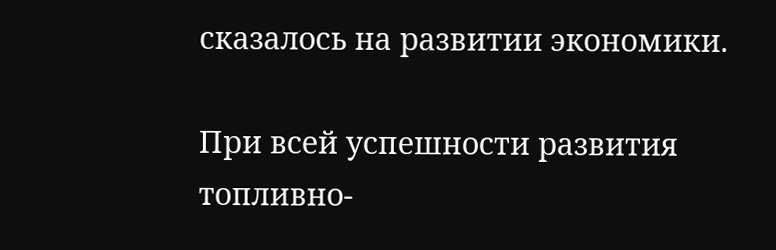сказалось на развитии экономики.

При всей успешности развития топливно-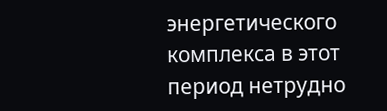энергетического комплекса в этот период нетрудно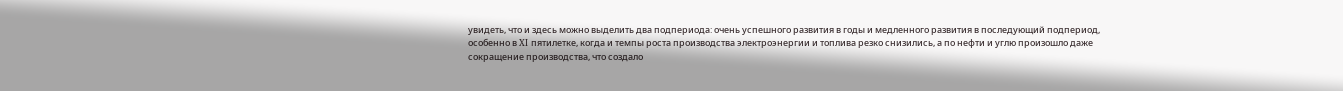увидеть, что и здесь можно выделить два подпериода: очень успешного развития в годы и медленного развития в последующий подпериод, особенно в XI пятилетке, когда и темпы роста производства электроэнергии и топлива резко снизились, а по нефти и углю произошло даже сокращение производства, что создало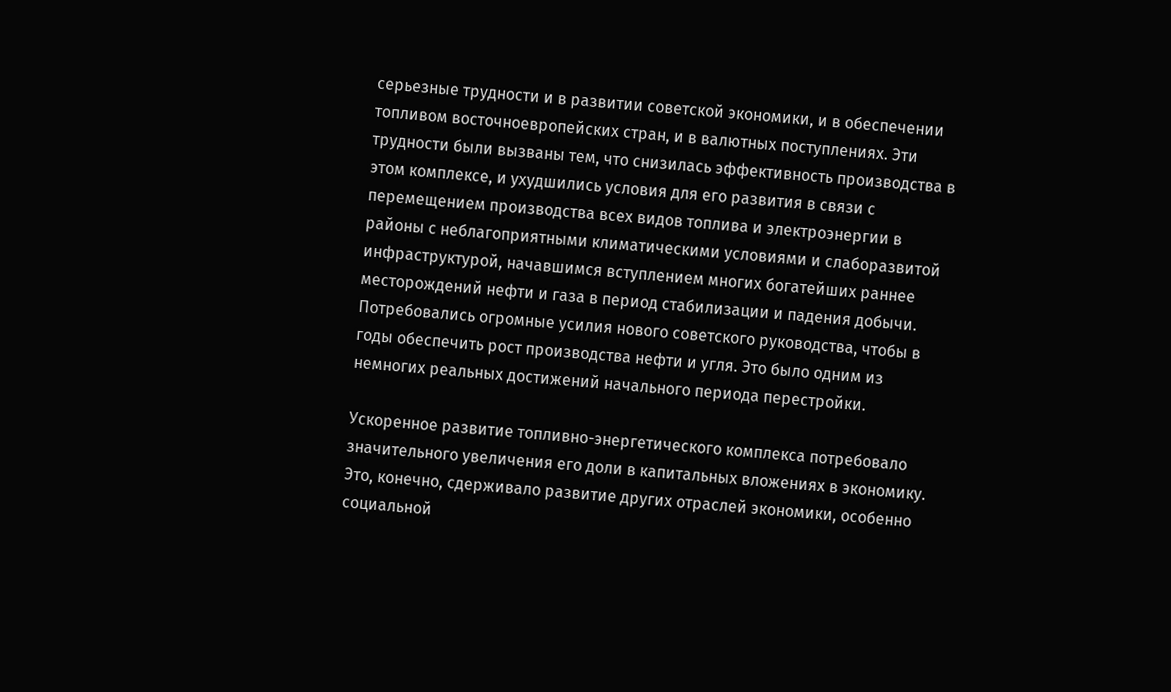серьезные трудности и в развитии советской экономики, и в обеспечении топливом восточноевропейских стран, и в валютных поступлениях. Эти трудности были вызваны тем, что снизилась эффективность производства в этом комплексе, и ухудшились условия для его развития в связи с перемещением производства всех видов топлива и электроэнергии в районы с неблагоприятными климатическими условиями и слаборазвитой инфраструктурой, начавшимся вступлением многих богатейших раннее месторождений нефти и газа в период стабилизации и падения добычи. Потребовались огромные усилия нового советского руководства, чтобы в годы обеспечить рост производства нефти и угля. Это было одним из немногих реальных достижений начального периода перестройки.

Ускоренное развитие топливно-энергетического комплекса потребовало значительного увеличения его доли в капитальных вложениях в экономику. Это, конечно, сдерживало развитие других отраслей экономики, особенно социальной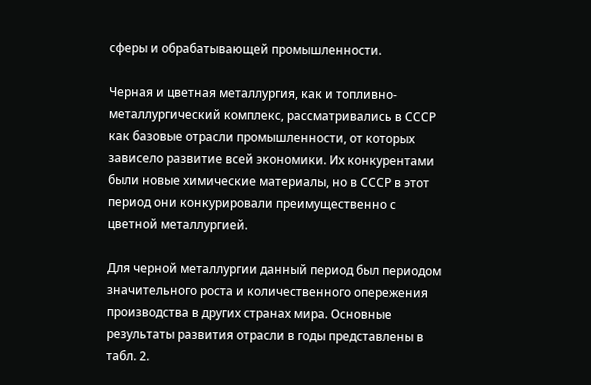сферы и обрабатывающей промышленности.

Черная и цветная металлургия, как и топливно-металлургический комплекс, рассматривались в СССР как базовые отрасли промышленности, от которых зависело развитие всей экономики. Их конкурентами были новые химические материалы, но в СССР в этот период они конкурировали преимущественно с цветной металлургией.

Для черной металлургии данный период был периодом значительного роста и количественного опережения производства в других странах мира. Основные результаты развития отрасли в годы представлены в табл. 2.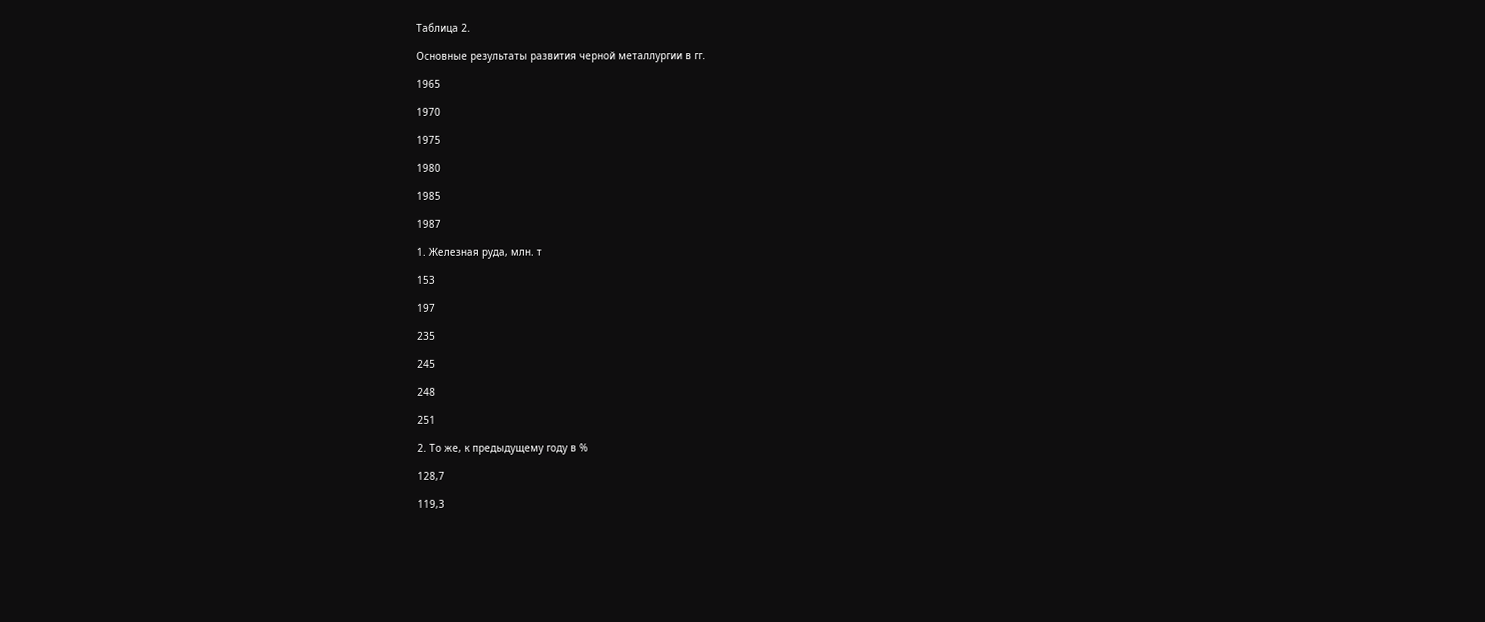Таблица 2.

Основные результаты развития черной металлургии в гг.

1965

1970

1975

1980

1985

1987

1. Железная руда, млн. т

153

197

235

245

248

251

2. То же, к предыдущему году в %

128,7

119,3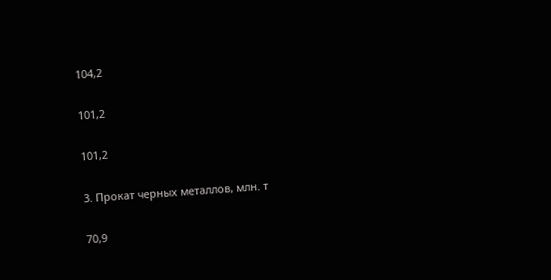104,2

101,2

101,2

3. Прокат черных металлов, млн. т

70,9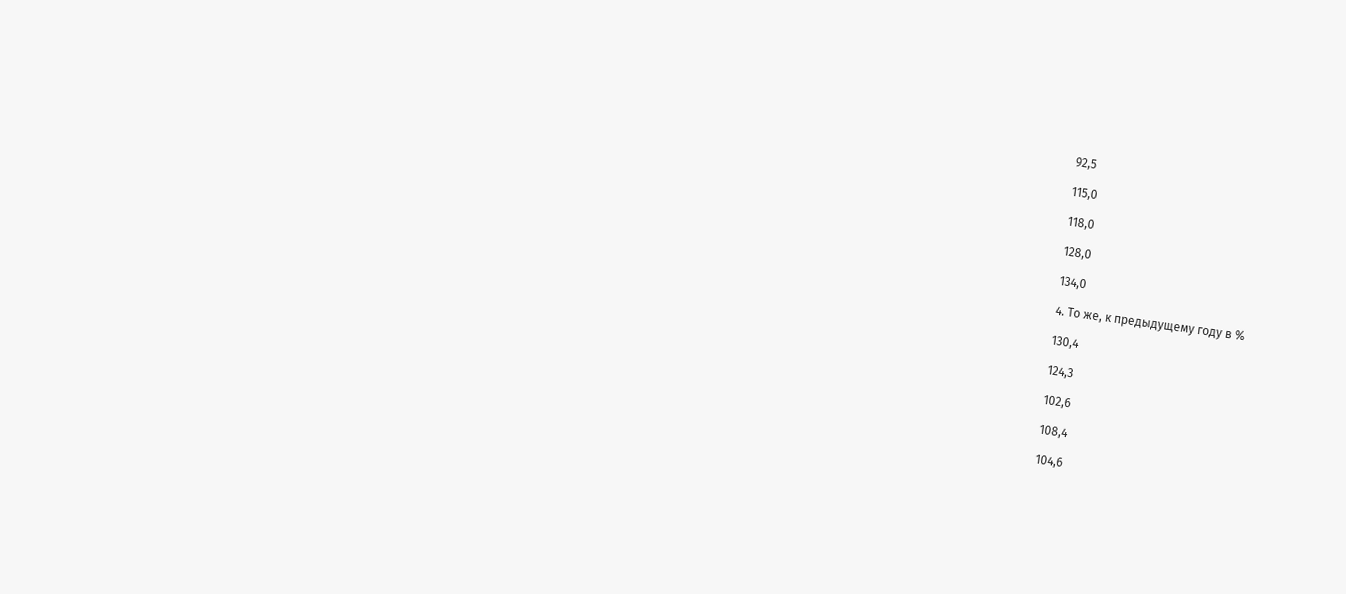92,5

115,0

118,0

128,0

134,0

4. То же, к предыдущему году в %

130,4

124,3

102,6

108,4

104,6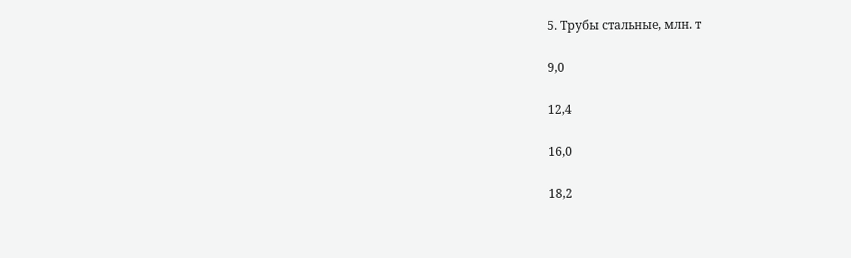5. Трубы стальные, млн. т

9,0

12,4

16,0

18,2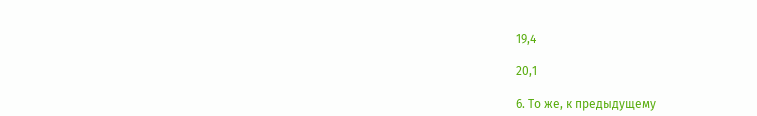19,4

20,1

6. То же, к предыдущему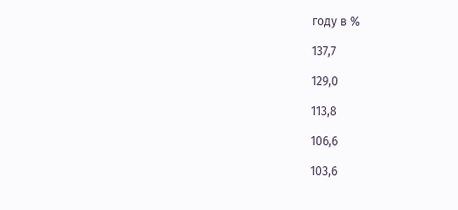году в %

137,7

129,0

113,8

106,6

103,6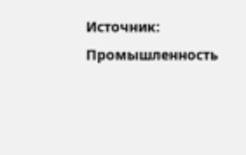Источник: Промышленность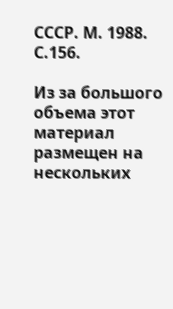СССР. М. 1988. С.156.

Из за большого объема этот материал размещен на нескольких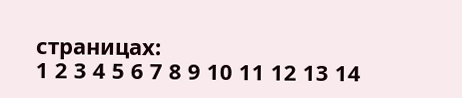страницах:
1 2 3 4 5 6 7 8 9 10 11 12 13 14